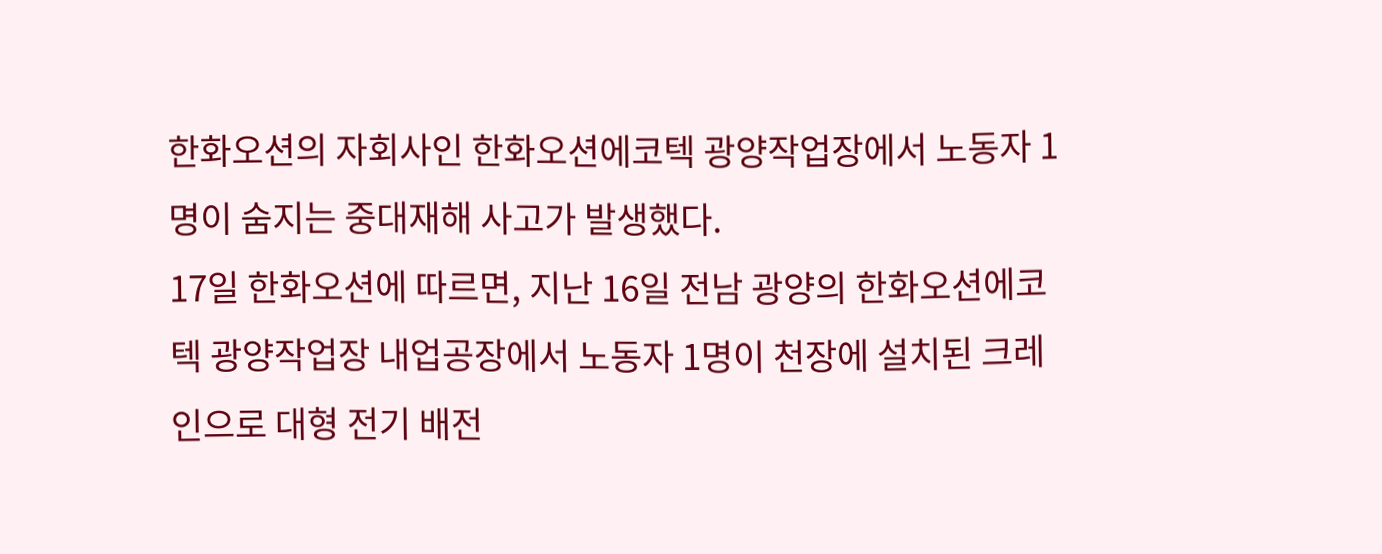한화오션의 자회사인 한화오션에코텍 광양작업장에서 노동자 1명이 숨지는 중대재해 사고가 발생했다.
17일 한화오션에 따르면, 지난 16일 전남 광양의 한화오션에코텍 광양작업장 내업공장에서 노동자 1명이 천장에 설치된 크레인으로 대형 전기 배전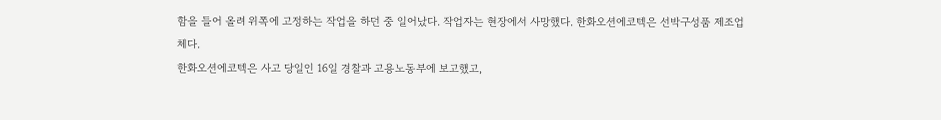함을 들어 올려 위쪽에 고정하는 작업을 하던 중 일어났다. 작업자는 현장에서 사망했다. 한화오션에코텍은 선박구성품 제조업체다.
한화오션에코텍은 사고 당일인 16일 경찰과 고용노동부에 보고했고,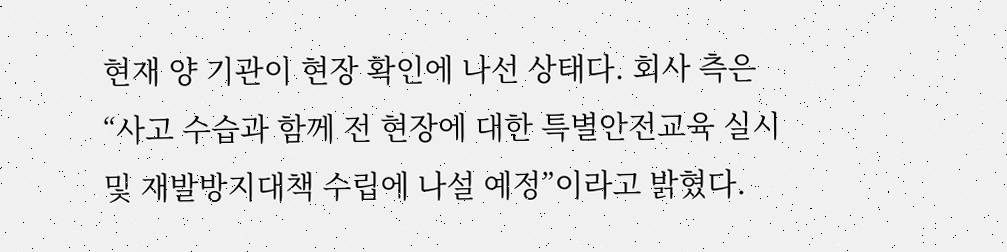현재 양 기관이 현장 확인에 나선 상태다. 회사 측은 “사고 수습과 함께 전 현장에 대한 특별안전교육 실시 및 재발방지대책 수립에 나설 예정”이라고 밝혔다.